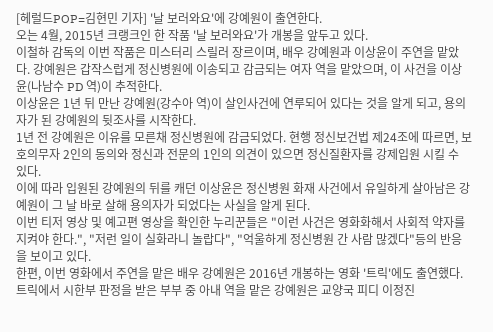[헤럴드POP=김현민 기자] '날 보러와요'에 강예원이 출연한다.
오는 4월, 2015년 크랭크인 한 작품 '날 보러와요'가 개봉을 앞두고 있다.
이철하 감독의 이번 작품은 미스터리 스릴러 장르이며, 배우 강예원과 이상윤이 주연을 맡았다. 강예원은 갑작스럽게 정신병원에 이송되고 감금되는 여자 역을 맡았으며, 이 사건을 이상윤(나남수 PD 역)이 추적한다.
이상윤은 1년 뒤 만난 강예원(강수아 역)이 살인사건에 연루되어 있다는 것을 알게 되고, 용의자가 된 강예원의 뒷조사를 시작한다.
1년 전 강예원은 이유를 모른채 정신병원에 감금되었다. 현행 정신보건법 제24조에 따르면, 보호의무자 2인의 동의와 정신과 전문의 1인의 의견이 있으면 정신질환자를 강제입원 시킬 수 있다.
이에 따라 입원된 강예원의 뒤를 캐던 이상윤은 정신병원 화재 사건에서 유일하게 살아남은 강예원이 그 날 바로 살해 용의자가 되었다는 사실을 알게 된다.
이번 티저 영상 및 예고편 영상을 확인한 누리꾼들은 "이런 사건은 영화화해서 사회적 약자를 지켜야 한다.", "저런 일이 실화라니 놀랍다", "억울하게 정신병원 간 사람 많겠다"등의 반응을 보이고 있다.
한편, 이번 영화에서 주연을 맡은 배우 강예원은 2016년 개봉하는 영화 '트릭'에도 출연했다. 트릭에서 시한부 판정을 받은 부부 중 아내 역을 맡은 강예원은 교양국 피디 이정진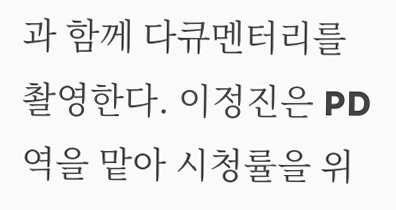과 함께 다큐멘터리를 촬영한다. 이정진은 PD역을 맡아 시청률을 위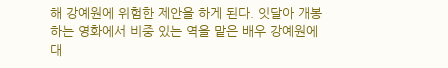해 강예원에 위험한 제안을 하게 된다. 잇달아 개봉하는 영화에서 비중 있는 역을 맡은 배우 강예원에 대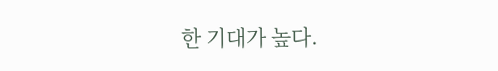한 기대가 높다.